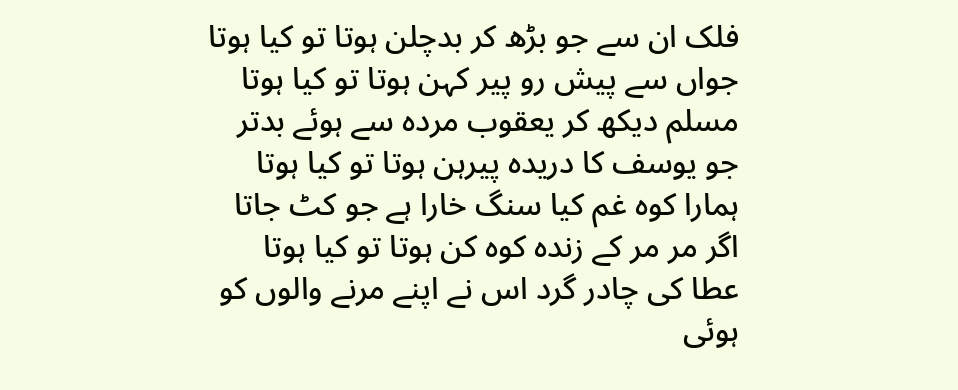فلک ان سے جو بڑھ کر بدچلن ہوتا تو کیا ہوتا
جواں سے پیش رو پیر کہن ہوتا تو کیا ہوتا
مسلم دیکھ کر یعقوب مردہ سے ہوئے بدتر
جو یوسف کا دریدہ پیرہن ہوتا تو کیا ہوتا
ہمارا کوہ غم کیا سنگ خارا ہے جو کٹ جاتا
اگر مر مر کے زندہ کوہ کن ہوتا تو کیا ہوتا
عطا کی چادر گرد اس نے اپنے مرنے والوں کو
ہوئی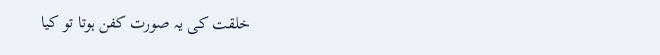خلقت کی یہ صورت کفن ہوتا تو کیا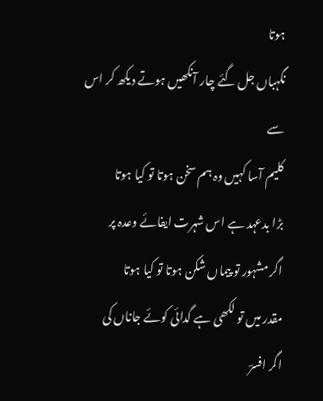ہوتا
نگہباں جل گئے چار آنکھیں ہوتے دیکھ کر اس سے
کلیم آسا کہیں وہ ہم سخن ہوتا تو کیا ہوتا
بڑا بدعہد ہے اس شہرت ایفائے وعدہ پر
اگر مشہور تو پیماں شکن ہوتا تو کیا ہوتا
مقدر میں تو لکھی ہے گدائی کوئے جاناں کی
اگر افسرؔ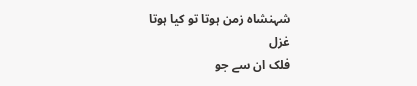شہنشاہ زمن ہوتا تو کیا ہوتا
غزل
فلک ان سے جو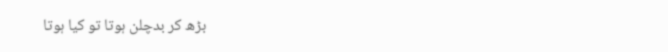بڑھ کر بدچلن ہوتا تو کیا ہوتا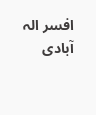افسر الہ آبادی